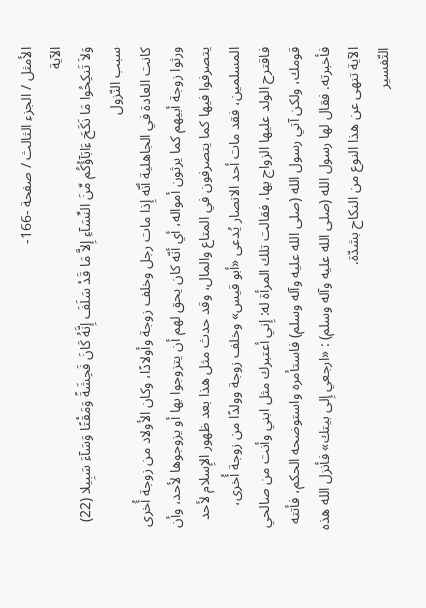الأمثل / الجزء الثالث / صفحة -166-
الآية
وَلاَ تَنكِحُوا مَا نَكَحَ ءَابَآؤُكُم مِّنَ النِّسَآءِ إِلاَّ مَا قَدْ سَلَفَ إِنَّهُ كَانَ فَحِشَةً وَمَقْتًا وَسَآءَ سَبِيلا (22)
سبب النّزول
كانت العادة في الجاهلية أنّه إِذا مات رجل وخلف زوجة وأولادًا، وكان الأولاد من زوجة أُخرى ورثوا زوجة أبيهم كما يرثون أمواله، أي أنّه كان يحق لهم أن يتزوجوا بها أو يزوجوها لأحد، وأن يتصرفوا فيها كما يتصرفون في المتاع والمال، وقد حدث مثل هذا بعد ظهور الإِسلام لأحد المسلمين، فقد مات أحد الانصار يُدعى «أبو قيس» وخلف زوجة وولدًا من زوجة أُخرى، فاقترح الولد عليها الزواج بها، فقالت تلك المرأة له: إِني أعتبرك مثل ابني وأنت من صالحي قومك، ولكن آتي رسول الله (صلى الله عليه وآله وسلم) فاستأمره واستوضحه الحكم، فأتته فأخبرته. فقال لها رسول الله (صلى الله عليه وآله وسلم) : «ارجعي إِلى بيتك» فأنزل الله هذه الآية تنهى عن هذا النوع من النكاح بشدّة.
التّفسير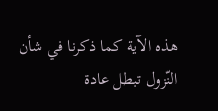هذه الآية كما ذكرنا في شأن النّزول تبطل عادة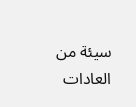سيئة من العادات